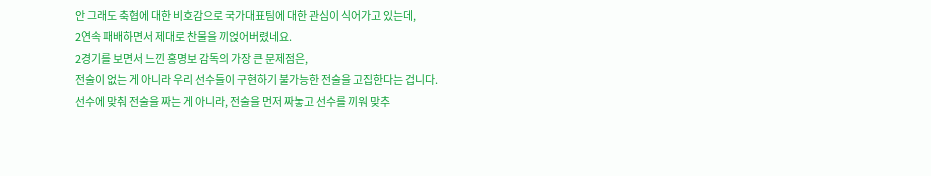안 그래도 축협에 대한 비호감으로 국가대표팀에 대한 관심이 식어가고 있는데,
2연속 패배하면서 제대로 찬물을 끼얹어버렸네요.
2경기를 보면서 느낀 홍명보 감독의 가장 큰 문제점은,
전술이 없는 게 아니라 우리 선수들이 구현하기 불가능한 전술을 고집한다는 겁니다.
선수에 맞춰 전술을 짜는 게 아니라, 전술을 먼저 짜놓고 선수를 끼워 맞추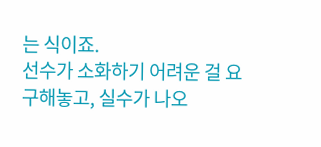는 식이죠.
선수가 소화하기 어려운 걸 요구해놓고, 실수가 나오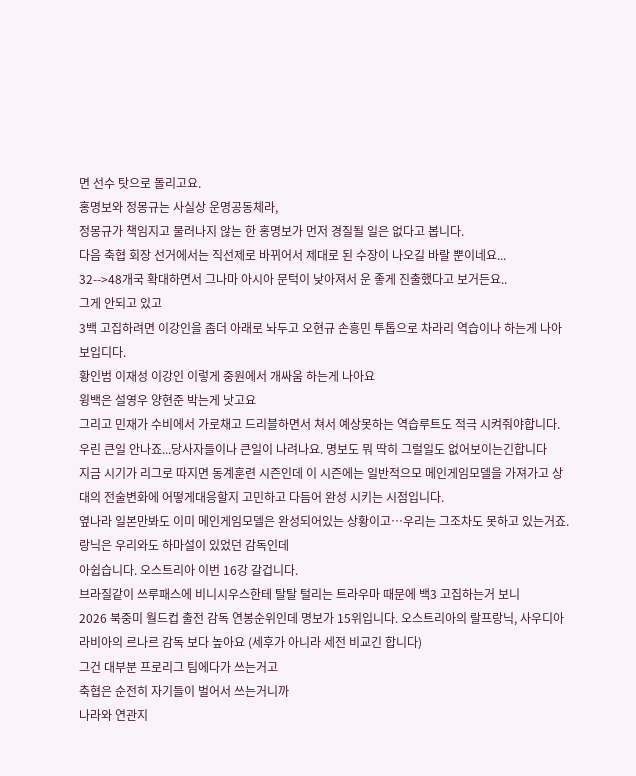면 선수 탓으로 돌리고요.
홍명보와 정몽규는 사실상 운명공동체라,
정몽규가 책임지고 물러나지 않는 한 홍명보가 먼저 경질될 일은 없다고 봅니다.
다음 축협 회장 선거에서는 직선제로 바뀌어서 제대로 된 수장이 나오길 바랄 뿐이네요...
32-->48개국 확대하면서 그나마 아시아 문턱이 낮아져서 운 좋게 진출했다고 보거든요..
그게 안되고 있고
3백 고집하려면 이강인을 좀더 아래로 놔두고 오현규 손흥민 투톱으로 차라리 역습이나 하는게 나아보입디다.
황인범 이재성 이강인 이렇게 중원에서 개싸움 하는게 나아요
윙백은 설영우 양현준 박는게 낫고요
그리고 민재가 수비에서 가로채고 드리블하면서 쳐서 예상못하는 역습루트도 적극 시켜줘야합니다.
우린 큰일 안나죠...당사자들이나 큰일이 나려나요. 명보도 뭐 딱히 그럴일도 없어보이는긴합니다
지금 시기가 리그로 따지면 동계훈련 시즌인데 이 시즌에는 일반적으모 메인게임모델을 가져가고 상대의 전술변화에 어떻게대응할지 고민하고 다듬어 완성 시키는 시점입니다.
옆나라 일본만봐도 이미 메인게임모델은 완성되어있는 상황이고…우리는 그조차도 못하고 있는거죠.
랑닉은 우리와도 하마설이 있었던 감독인데
아쉽습니다. 오스트리아 이번 16강 갈겁니다.
브라질같이 쓰루패스에 비니시우스한테 탈탈 털리는 트라우마 때문에 백3 고집하는거 보니
2026 북중미 월드컵 출전 감독 연봉순위인데 명보가 15위입니다. 오스트리아의 랄프랑닉, 사우디아라비아의 르나르 감독 보다 높아요 (세후가 아니라 세전 비교긴 합니다)
그건 대부분 프로리그 팀에다가 쓰는거고
축협은 순전히 자기들이 벌어서 쓰는거니까
나라와 연관지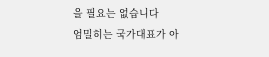을 필요는 없습니다
엄밀히는 국가대표가 아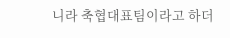니라 축협대표팀이라고 하더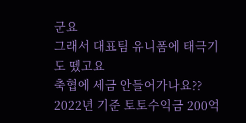군요
그래서 대표팀 유니폼에 태극기도 뗐고요
축협에 세금 안들어가나요??
2022년 기준 토토수익금 200억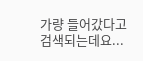가량 들어갔다고 검색되는데요...